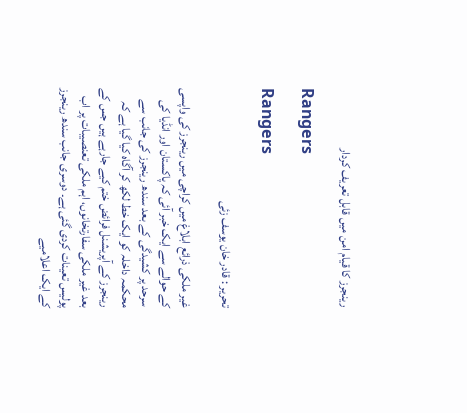رینجرز کا قیام امن میں قابل تعریف کردار

Rangers

Rangers

تحریر : قادر خان یوسف زئی

غیر ملکی ذرائع ابلاغ میں کراچی میں رینجرز کی واپسی کے حوالے سے ایک خبر آئی کہ پاکستان اور انڈیا کی سرحد پر کشیدگی کے بعد سندھ رینجرز کی جانب سے محکمہ داخلہ کو ایک خط لکھ کر آگاہ کیا گیا ہے کہ رینجرز کے آپریشنل فرائض ختم کیے جارہے ہیں جس کے بعد غیر ملکی سفارتخانوں، اہم ملکی تعنصیبات پر اب پولیس تعینات کردی گئی ہے۔ دوسری جانب سندھ رینجرز کے ایک اعلامیے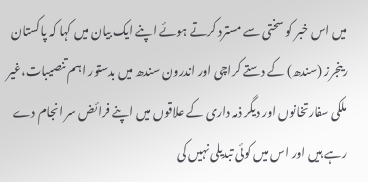میں اس خبر کو سختی سے مسترد کرتے ہوئے اپنے ایک بیان میں کہا کہ پاکستان رینجرز (سندھ) کے دستے کراچی اور اندرون سندھ میں بدستور اہم تنصیبات،غیر ملکی سفارتخانوں اور دیگر ذمہ داری کے علاقوں میں اپنے فرائض سر انجام دے رہے ہیں اور اس میں کوئی تبدیلی نہیں کی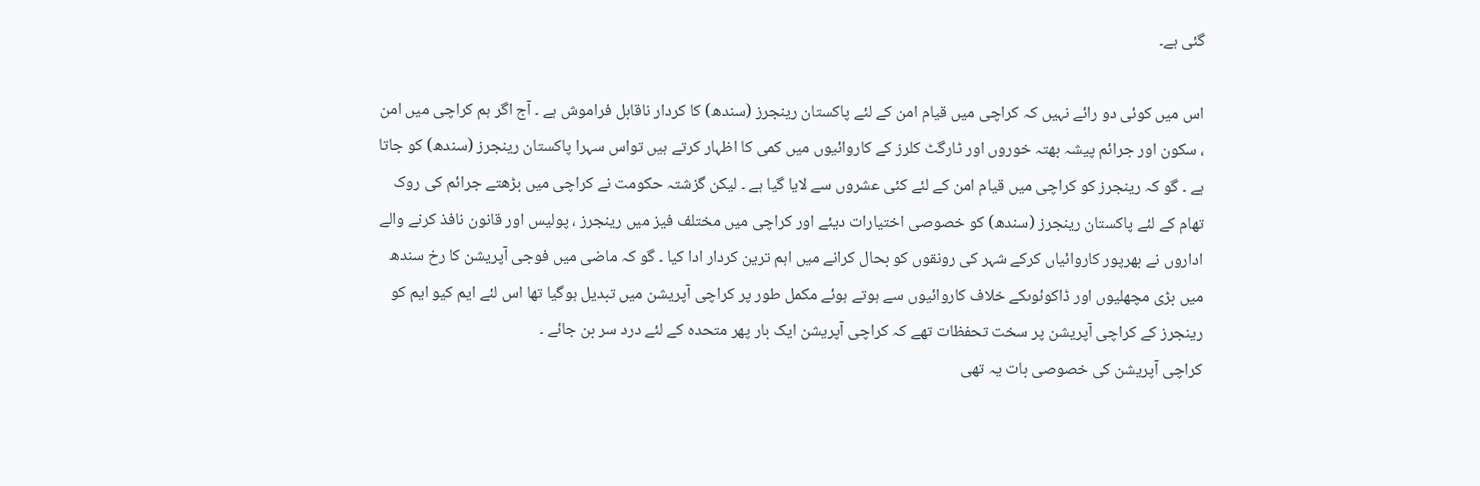گئی ہے۔

اس میں کوئی دو رائے نہیں کہ کراچی میں قیام امن کے لئے پاکستان رینجرز (سندھ) کا کردار ناقابل فراموش ہے ۔ آج اگر ہم کراچی میں امن ، سکون اور جرائم پیشہ بھتہ خوروں اور ٹارگٹ کلرز کے کاروائیوں میں کمی کا اظہار کرتے ہیں تواس سہرا پاکستان رینجرز (سندھ) کو جاتا ہے ۔ گو کہ رینجرز کو کراچی میں قیام امن کے لئے کئی عشروں سے لایا گیا ہے ۔ لیکن گزشتہ حکومت نے کراچی میں بڑھتے جرائم کی روک تھام کے لئے پاکستان رینجرز (سندھ) کو خصوصی اختیارات دیئے اور کراچی میں مختلف فیز میں رینجرز ، پولیس اور قانون نافذ کرنے والے اداروں نے بھرپور کاروائیاں کرکے شہر کی رونقوں کو بحال کرانے میں اہم ترین کردار ادا کیا ۔ گو کہ ماضی میں فوجی آپریشن کا رخ سندھ میں بڑی مچھلیوں اور ڈاکوئوںکے خلاف کاروائیوں سے ہوتے ہوئے مکمل طور پر کراچی آپریشن میں تبدیل ہوگیا تھا اس لئے ایم کیو ایم کو رینجرز کے کراچی آپریشن پر سخت تحفظات تھے کہ کراچی آپریشن ایک بار پھر متحدہ کے لئے درد سر بن جائے ۔
کراچی آپریشن کی خصوصی بات یہ تھی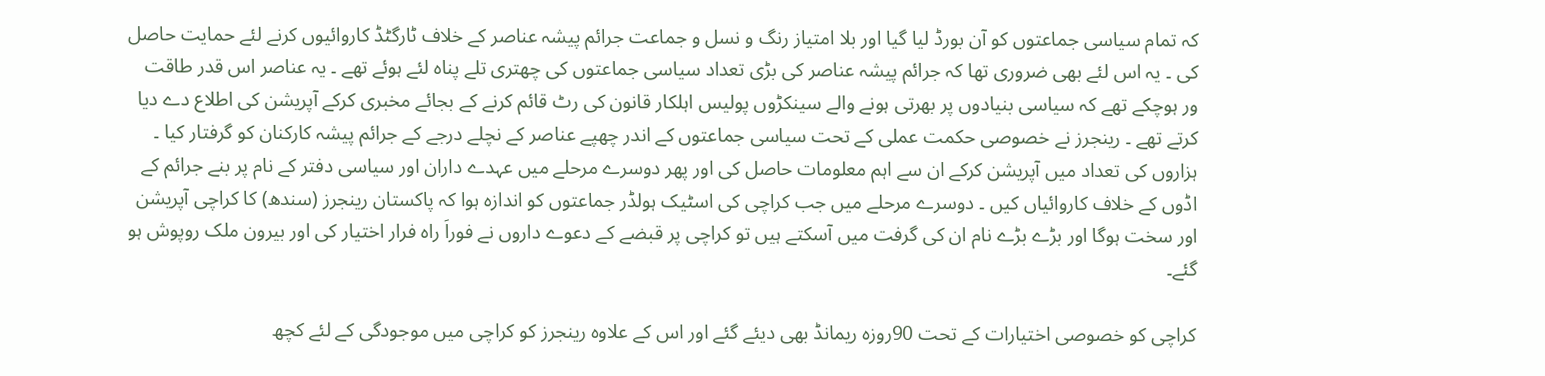کہ تمام سیاسی جماعتوں کو آن بورڈ لیا گیا اور بلا امتیاز رنگ و نسل و جماعت جرائم پیشہ عناصر کے خلاف ٹارگٹڈ کاروائیوں کرنے لئے حمایت حاصل کی ۔ یہ اس لئے بھی ضروری تھا کہ جرائم پیشہ عناصر کی بڑی تعداد سیاسی جماعتوں کی چھتری تلے پناہ لئے ہوئے تھے ۔ یہ عناصر اس قدر طاقت ور ہوچکے تھے کہ سیاسی بنیادوں پر بھرتی ہونے والے سینکڑوں پولیس اہلکار قانون کی رٹ قائم کرنے کے بجائے مخبری کرکے آپریشن کی اطلاع دے دیا کرتے تھے ۔ رینجرز نے خصوصی حکمت عملی کے تحت سیاسی جماعتوں کے اندر چھپے عناصر کے نچلے درجے کے جرائم پیشہ کارکنان کو گرفتار کیا ۔ ہزاروں کی تعداد میں آپریشن کرکے ان سے اہم معلومات حاصل کی اور پھر دوسرے مرحلے میں عہدے داران اور سیاسی دفتر کے نام پر بنے جرائم کے اڈوں کے خلاف کاروائیاں کیں ۔ دوسرے مرحلے میں جب کراچی کی اسٹیک ہولڈر جماعتوں کو اندازہ ہوا کہ پاکستان رینجرز (سندھ) کا کراچی آپریشن اور سخت ہوگا اور بڑے بڑے نام ان کی گرفت میں آسکتے ہیں تو کراچی پر قبضے کے دعوے داروں نے فوراَ راہ فرار اختیار کی اور بیرون ملک روپوش ہو گئے۔

کراچی کو خصوصی اختیارات کے تحت 90روزہ ریمانڈ بھی دیئے گئے اور اس کے علاوہ رینجرز کو کراچی میں موجودگی کے لئے کچھ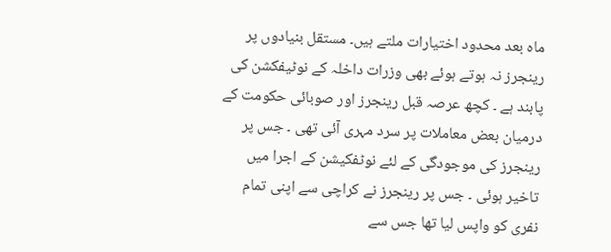ماہ بعد محدود اختیارات ملتے ہیں۔ مستقل بنیادوں پر رینجرز نہ ہوتے ہوئے بھی وزرات داخلہ کے نوٹیفکشن کی پابند ہے ۔ کچھ عرصہ قبل رینجرز اور صوبائی حکومت کے درمیان بعض معاملات پر سرد مہری آئی تھی ۔ جس پر رینجرز کی موجودگی کے لئے نوٹفکیشن کے اجرا میں تاخیر ہوئی ۔ جس پر رینجرز نے کراچی سے اپنی تمام نفری کو واپس لیا تھا جس سے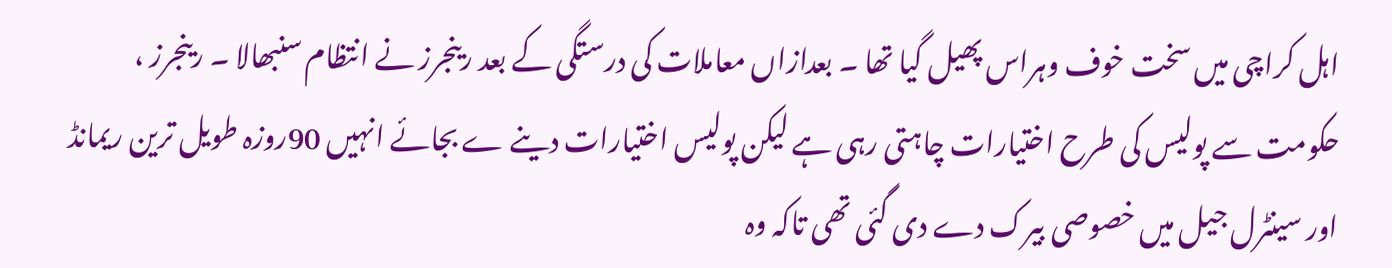اہل کراچی میں سخت خوف وہراس پھیل گیا تھا ۔ بعدازاں معاملات کی درستگی کے بعد رینجرز نے انتظام سنبھالا ۔ رینجرز ، حکومت سے پولیس کی طرح اختیارات چاہتی رہی ہے لیکن پولیس اختیارات دینے ے بجائے انہیں 90روزہ طویل ترین ریمانڈ اور سینٹرل جیل میں خصوصی بیرک دے دی گئی تھی تاکہ وہ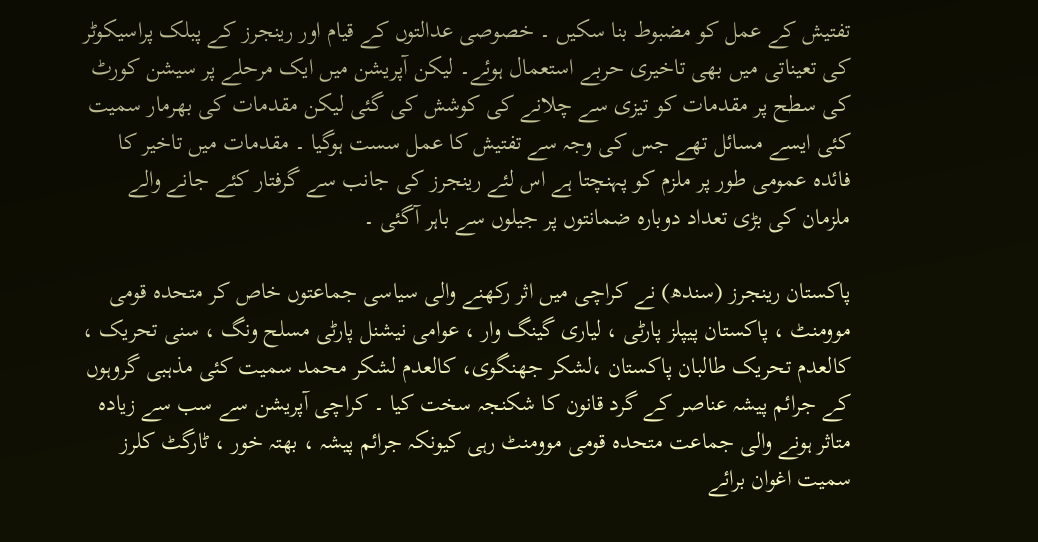تفتیش کے عمل کو مضبوط بنا سکیں ۔ خصوصی عدالتوں کے قیام اور رینجرز کے پبلک پراسیکوٹر کی تعیناتی میں بھی تاخیری حربے استعمال ہوئے۔ لیکن آپریشن میں ایک مرحلے پر سیشن کورٹ کی سطح پر مقدمات کو تیزی سے چلانے کی کوشش کی گئی لیکن مقدمات کی بھرمار سمیت کئی ایسے مسائل تھے جس کی وجہ سے تفتیش کا عمل سست ہوگیا ۔ مقدمات میں تاخیر کا فائدہ عمومی طور پر ملزم کو پہنچتا ہے اس لئے رینجرز کی جانب سے گرفتار کئے جانے والے ملزمان کی بڑی تعداد دوبارہ ضمانتوں پر جیلوں سے باہر آگئی ۔

پاکستان رینجرز (سندھ) نے کراچی میں اثر رکھنے والی سیاسی جماعتوں خاص کر متحدہ قومی موومنٹ ، پاکستان پیپلز پارٹی ، لیاری گینگ وار ، عوامی نیشنل پارٹی مسلح ونگ ، سنی تحریک ، کالعدم تحریک طالبان پاکستان ،لشکر جھنگوی، کالعدم لشکر محمد سمیت کئی مذہبی گروہوں کے جرائم پیشہ عناصر کے گرد قانون کا شکنجہ سخت کیا ۔ کراچی آپریشن سے سب سے زیادہ متاثر ہونے والی جماعت متحدہ قومی موومنٹ رہی کیونکہ جرائم پیشہ ، بھتہ خور ، ٹارگٹ کلرز سمیت اغوان برائے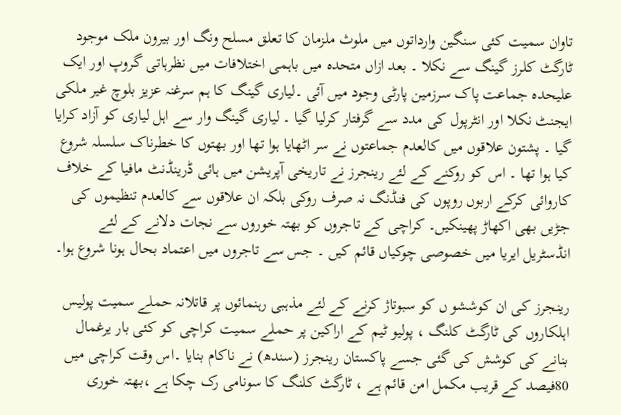تاوان سمیت کئی سنگین وارداتوں میں ملوث ملزمان کا تعلق مسلح ونگ اور بیرون ملک موجود ٹارگٹ کلرز گینگ سے نکلا ۔ بعد ازاں متحدہ میں باہمی اختلافات میں نظرہاتی گروپ اور ایک علیحدہ جماعت پاک سرزمین پارٹی وجود میں آئی ۔لیاری گینگ کا ہم سرغنہ عزیز بلوچ غیر ملکی ایجنٹ نکلا اور انٹرپول کی مدد سے گرفتار کرلیا گیا ۔ لیاری گینگ وار سے اہل لیاری کو آزاد کرایا گیا ۔ پشتون علاقوں میں کالعدم جماعتوں نے سر اٹھایا ہوا تھا اور بھتوں کا خطرناک سلسلہ شروع کیا ہوا تھا ۔ اس کو روکنے کے لئے رینجرز نے تاریخی آپریشن میں ہائی ڈرینڈنٹ مافیا کے خلاف کاروائی کرکے اربوں روپوں کی فنڈنگ نہ صرف روکی بلکہ ان علاقوں سے کالعدم تنظیموں کی جڑیں بھی اکھاڑ پھینکیں۔ کراچی کے تاجروں کو بھتہ خوروں سے نجات دلانے کے لئے انڈسٹریل ایریا میں خصوصی چوکیاں قائم کیں ۔ جس سے تاجروں میں اعتماد بحال ہونا شروع ہوا۔

رینجرز کی ان کوششو ں کو سبوتاژ کرنے کے لئے مذہبی رہنمائوں پر قاتلانہ حملے سمیت پولیس اہلکاروں کی ٹارگٹ کلنگ ، پولیو ٹیم کے اراکین پر حملے سمیت کراچی کو کئی بار یرغمال بنانے کی کوشش کی گئی جسے پاکستان رینجرز (سندھ) نے ناکام بنایا ۔اس وقت کراچی میں 80فیصد کے قریب مکمل امن قائم ہے ، ٹارگٹ کلنگ کا سونامی رک چکا ہے ،بھتہ خوری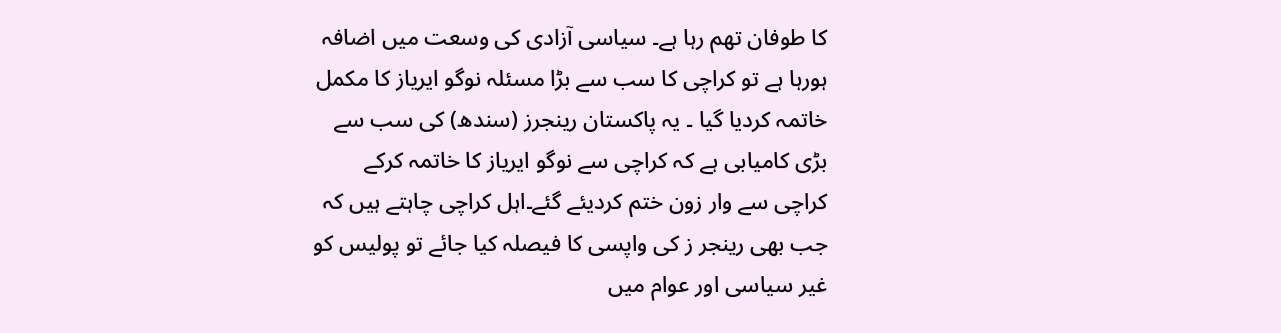کا طوفان تھم رہا ہے۔ سیاسی آزادی کی وسعت میں اضافہ ہورہا ہے تو کراچی کا سب سے بڑا مسئلہ نوگو ایریاز کا مکمل خاتمہ کردیا گیا ۔ یہ پاکستان رینجرز (سندھ) کی سب سے بڑی کامیابی ہے کہ کراچی سے نوگو ایریاز کا خاتمہ کرکے کراچی سے وار زون ختم کردیئے گئے۔اہل کراچی چاہتے ہیں کہ جب بھی رینجر ز کی واپسی کا فیصلہ کیا جائے تو پولیس کو غیر سیاسی اور عوام میں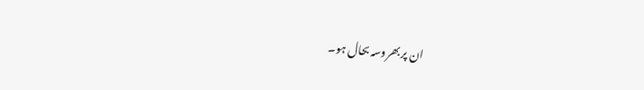ان پر بھروسہ بحال ہو۔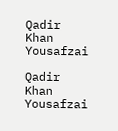Qadir Khan Yousafzai

Qadir Khan Yousafzai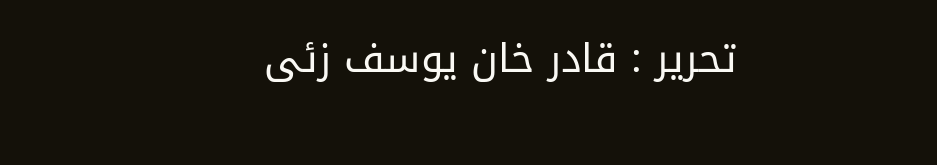تحریر : قادر خان یوسف زئی